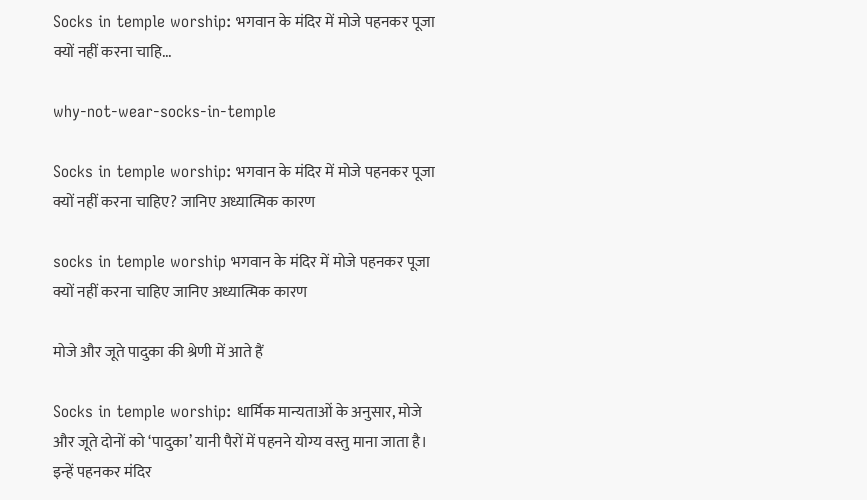Socks in temple worship: भगवान के मंदिर में मोजे पहनकर पूजा क्यों नहीं करना चाहि...

why-not-wear-socks-in-temple

Socks in temple worship: भगवान के मंदिर में मोजे पहनकर पूजा क्यों नहीं करना चाहिए? जानिए अध्यात्मिक कारण

socks in temple worship भगवान के मंदिर में मोजे पहनकर पूजा क्यों नहीं करना चाहिए जानिए अध्यात्मिक कारण

मोजे और जूते पादुका की श्रेणी में आते हैं

Socks in temple worship: धार्मिक मान्यताओं के अनुसार, मोजे और जूते दोनों को ‘पादुका’ यानी पैरों में पहनने योग्य वस्तु माना जाता है। इन्हें पहनकर मंदिर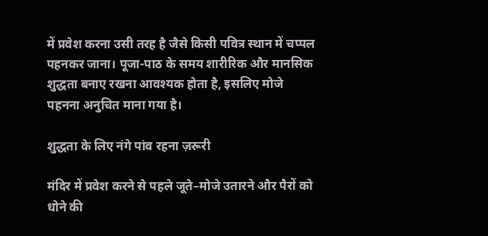में प्रवेश करना उसी तरह है जैसे किसी पवित्र स्थान में चप्पल पहनकर जाना। पूजा-पाठ के समय शारीरिक और मानसिक शुद्धता बनाए रखना आवश्यक होता है, इसलिए मोजे पहनना अनुचित माना गया है।

शुद्धता के लिए नंगे पांव रहना ज़रूरी

मंदिर में प्रवेश करने से पहले जूते–मोजे उतारने और पैरों को धोने की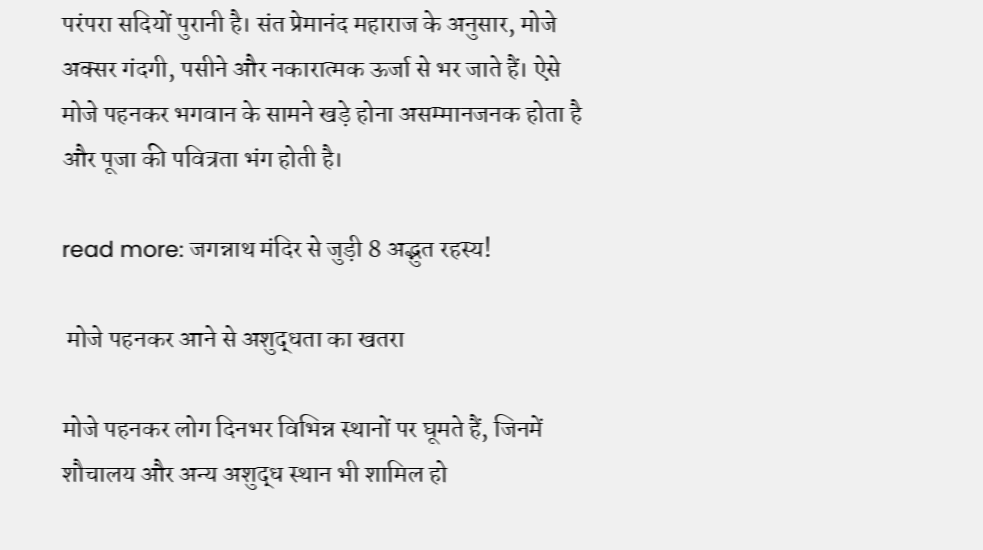परंपरा सदियों पुरानी है। संत प्रेमानंद महाराज के अनुसार, मोजे अक्सर गंदगी, पसीने और नकारात्मक ऊर्जा से भर जाते हैं। ऐसे मोजे पहनकर भगवान के सामने खड़े होना असम्मानजनक होता है और पूजा की पवित्रता भंग होती है।

read more: जगन्नाथ मंदिर से जुड़ी 8 अद्भुत रहस्य!

 मोजे पहनकर आने से अशुद्धता का खतरा

मोजे पहनकर लोग दिनभर विभिन्न स्थानों पर घूमते हैं, जिनमें शौचालय और अन्य अशुद्ध स्थान भी शामिल हो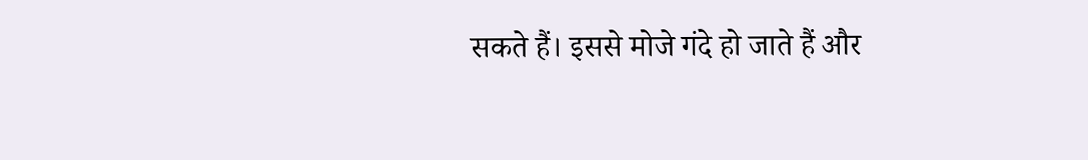सकते हैं। इससे मोजे गंदे हो जाते हैं और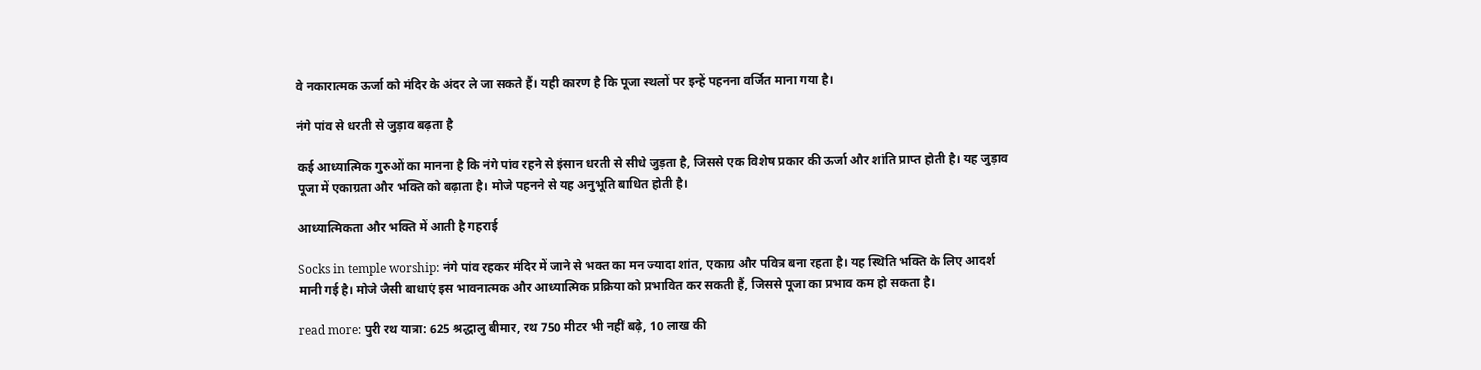वे नकारात्मक ऊर्जा को मंदिर के अंदर ले जा सकते हैं। यही कारण है कि पूजा स्थलों पर इन्हें पहनना वर्जित माना गया है।

नंगे पांव से धरती से जुड़ाव बढ़ता है

कई आध्यात्मिक गुरुओं का मानना है कि नंगे पांव रहने से इंसान धरती से सीधे जुड़ता है, जिससे एक विशेष प्रकार की ऊर्जा और शांति प्राप्त होती है। यह जुड़ाव पूजा में एकाग्रता और भक्ति को बढ़ाता है। मोजे पहनने से यह अनुभूति बाधित होती है।

आध्यात्मिकता और भक्ति में आती है गहराई

Socks in temple worship: नंगे पांव रहकर मंदिर में जाने से भक्त का मन ज्यादा शांत, एकाग्र और पवित्र बना रहता है। यह स्थिति भक्ति के लिए आदर्श मानी गई है। मोजे जैसी बाधाएं इस भावनात्मक और आध्यात्मिक प्रक्रिया को प्रभावित कर सकती हैं, जिससे पूजा का प्रभाव कम हो सकता है।

read more: पुरी रथ यात्रा: 625 श्रद्धालु बीमार, रथ 750 मीटर भी नहीं बढ़े, 10 लाख की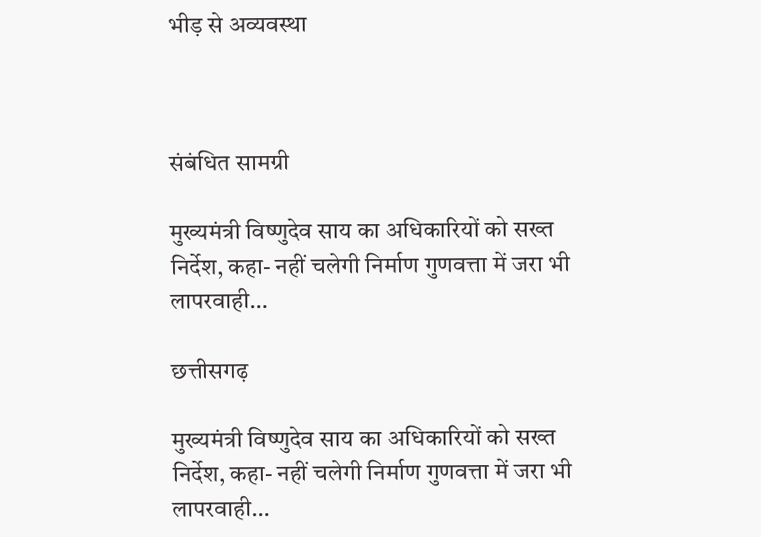भीड़ से अव्यवस्था



संबंधित सामग्री

मुख्यमंत्री विष्णुदेव साय का अधिकारियों को सख्त निर्देश, कहा- नहीं चलेगी निर्माण गुणवत्ता में जरा भी लापरवाही…

छत्तीसगढ़

मुख्यमंत्री विष्णुदेव साय का अधिकारियों को सख्त निर्देश, कहा- नहीं चलेगी निर्माण गुणवत्ता में जरा भी लापरवाही…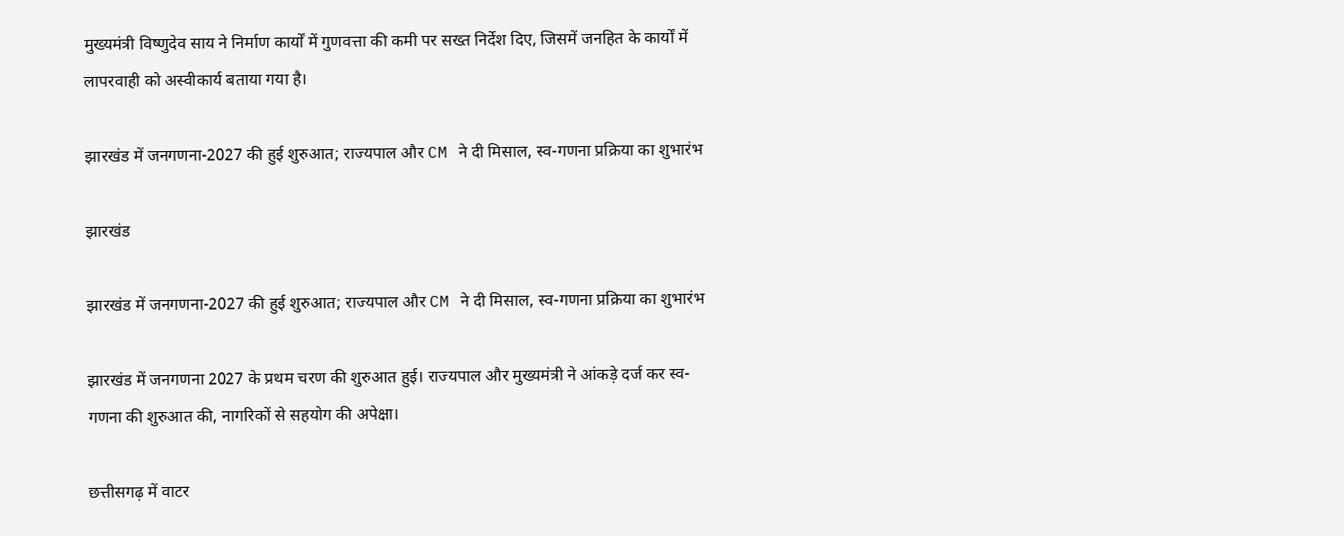मुख्यमंत्री विष्णुदेव साय ने निर्माण कार्यों में गुणवत्ता की कमी पर सख्त निर्देश दिए, जिसमें जनहित के कार्यों में लापरवाही को अस्वीकार्य बताया गया है।

झारखंड में जनगणना-2027 की हुई शुरुआत; राज्यपाल और CM ने दी मिसाल, स्व-गणना प्रक्रिया का शुभारंभ

झारखंड

झारखंड में जनगणना-2027 की हुई शुरुआत; राज्यपाल और CM ने दी मिसाल, स्व-गणना प्रक्रिया का शुभारंभ

झारखंड में जनगणना 2027 के प्रथम चरण की शुरुआत हुई। राज्यपाल और मुख्यमंत्री ने आंकड़े दर्ज कर स्व-गणना की शुरुआत की, नागरिकों से सहयोग की अपेक्षा।

छत्तीसगढ़ में वाटर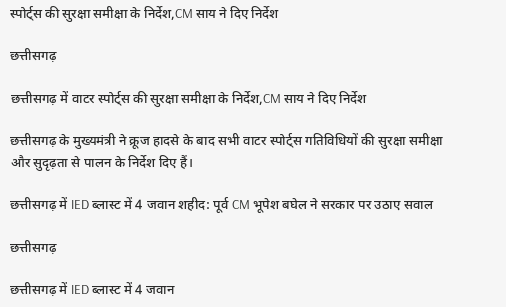स्पोर्ट्स की सुरक्षा समीक्षा के निर्देश,CM साय ने दिए निर्देश

छत्तीसगढ़

छत्तीसगढ़ में वाटर स्पोर्ट्स की सुरक्षा समीक्षा के निर्देश,CM साय ने दिए निर्देश

छत्तीसगढ़ के मुख्यमंत्री ने क्रूज हादसे के बाद सभी वाटर स्पोर्ट्स गतिविधियों की सुरक्षा समीक्षा और सुदृढ़ता से पालन के निर्देश दिए हैं।

छत्तीसगढ़ में IED ब्लास्ट में 4 जवान शहीद: पूर्व CM भूपेश बघेल ने सरकार पर उठाए सवाल

छत्तीसगढ़

छत्तीसगढ़ में IED ब्लास्ट में 4 जवान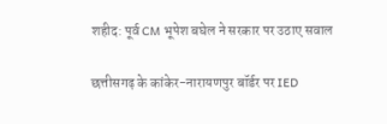शहीद: पूर्व CM भूपेश बघेल ने सरकार पर उठाए सवाल

छत्तीसगढ़ के कांकेर-नारायणपुर बॉर्डर पर IED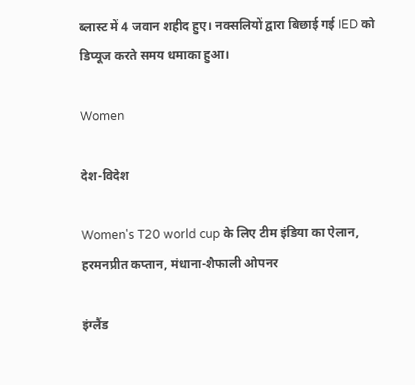ब्लास्ट में 4 जवान शहीद हुए। नक्सलियों द्वारा बिछाई गई IED को डिप्यूज करते समय धमाका हुआ।

Women

देश-विदेश

Women's T20 world cup के लिए टीम इंडिया का ऐलान, हरमनप्रीत कप्तान, मंधाना-शैफाली ओपनर

इंग्लैंड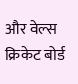और वेल्स क्रिकेट बोर्ड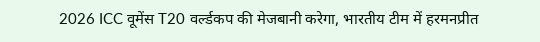2026 ICC वूमेंस T20 वर्ल्डकप की मेजबानी करेगा, भारतीय टीम में हरमनप्रीत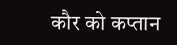कौर को कप्तान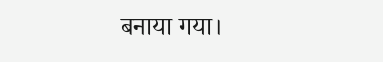बनाया गया।